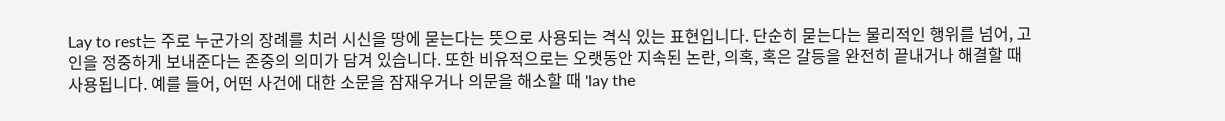Lay to rest는 주로 누군가의 장례를 치러 시신을 땅에 묻는다는 뜻으로 사용되는 격식 있는 표현입니다. 단순히 묻는다는 물리적인 행위를 넘어, 고인을 정중하게 보내준다는 존중의 의미가 담겨 있습니다. 또한 비유적으로는 오랫동안 지속된 논란, 의혹, 혹은 갈등을 완전히 끝내거나 해결할 때 사용됩니다. 예를 들어, 어떤 사건에 대한 소문을 잠재우거나 의문을 해소할 때 'lay the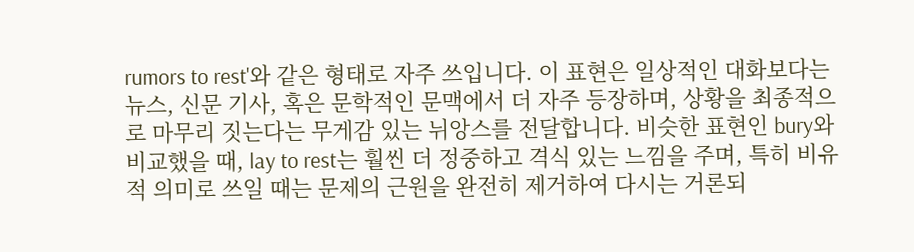rumors to rest'와 같은 형태로 자주 쓰입니다. 이 표현은 일상적인 대화보다는 뉴스, 신문 기사, 혹은 문학적인 문맥에서 더 자주 등장하며, 상황을 최종적으로 마무리 짓는다는 무게감 있는 뉘앙스를 전달합니다. 비슷한 표현인 bury와 비교했을 때, lay to rest는 훨씬 더 정중하고 격식 있는 느낌을 주며, 특히 비유적 의미로 쓰일 때는 문제의 근원을 완전히 제거하여 다시는 거론되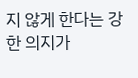지 않게 한다는 강한 의지가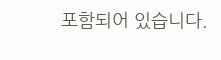포함되어 있습니다.